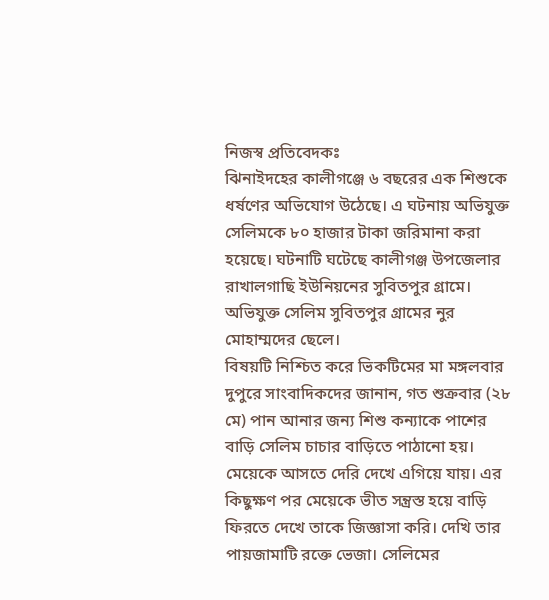নিজস্ব প্রতিবেদকঃ
ঝিনাইদহের কালীগঞ্জে ৬ বছরের এক শিশুকে ধর্ষণের অভিযোগ উঠেছে। এ ঘটনায় অভিযুক্ত সেলিমকে ৮০ হাজার টাকা জরিমানা করা হয়েছে। ঘটনাটি ঘটেছে কালীগঞ্জ উপজেলার রাখালগাছি ইউনিয়নের সুবিতপুর গ্রামে। অভিযুক্ত সেলিম সুবিতপুর গ্রামের নুর মোহাম্মদের ছেলে।
বিষয়টি নিশ্চিত করে ভিকটিমের মা মঙ্গলবার দুপুরে সাংবাদিকদের জানান, গত শুক্রবার (২৮ মে) পান আনার জন্য শিশু কন্যাকে পাশের বাড়ি সেলিম চাচার বাড়িতে পাঠানো হয়। মেয়েকে আসতে দেরি দেখে এগিয়ে যায়। এর কিছুক্ষণ পর মেয়েকে ভীত সন্ত্রস্ত হয়ে বাড়ি ফিরতে দেখে তাকে জিজ্ঞাসা করি। দেখি তার পায়জামাটি রক্তে ভেজা। সেলিমের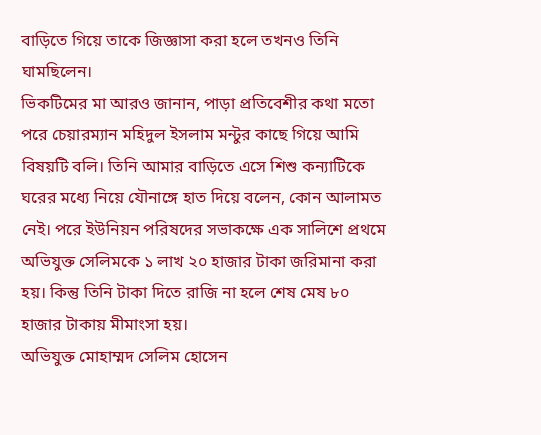বাড়িতে গিয়ে তাকে জিজ্ঞাসা করা হলে তখনও তিনি ঘামছিলেন।
ভিকটিমের মা আরও জানান, পাড়া প্রতিবেশীর কথা মতো পরে চেয়ারম্যান মহিদুল ইসলাম মন্টুর কাছে গিয়ে আমি বিষয়টি বলি। তিনি আমার বাড়িতে এসে শিশু কন্যাটিকে ঘরের মধ্যে নিয়ে যৌনাঙ্গে হাত দিয়ে বলেন, কোন আলামত নেই। পরে ইউনিয়ন পরিষদের সভাকক্ষে এক সালিশে প্রথমে অভিযুক্ত সেলিমকে ১ লাখ ২০ হাজার টাকা জরিমানা করা হয়। কিন্তু তিনি টাকা দিতে রাজি না হলে শেষ মেষ ৮০ হাজার টাকায় মীমাংসা হয়।
অভিযুক্ত মোহাম্মদ সেলিম হোসেন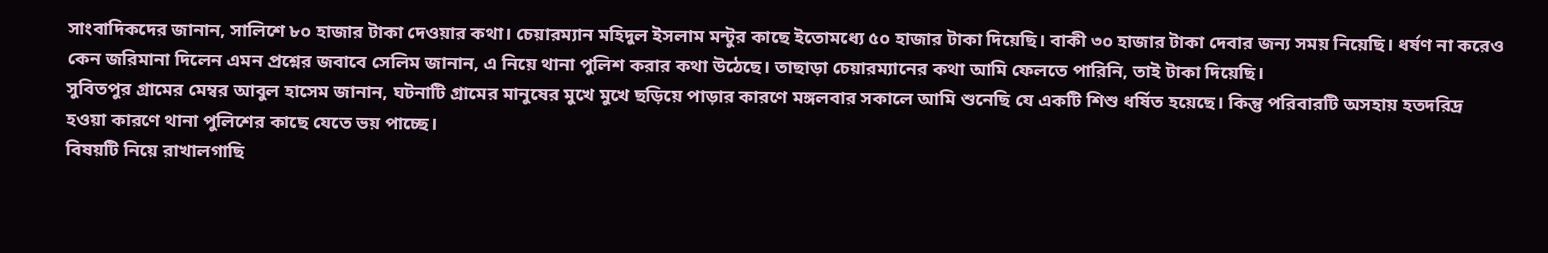সাংবাদিকদের জানান, সালিশে ৮০ হাজার টাকা দেওয়ার কথা। চেয়ারম্যান মহিদুল ইসলাম মন্টুর কাছে ইতোমধ্যে ৫০ হাজার টাকা দিয়েছি। বাকী ৩০ হাজার টাকা দেবার জন্য সময় নিয়েছি। ধর্ষণ না করেও কেন জরিমানা দিলেন এমন প্রশ্নের জবাবে সেলিম জানান, এ নিয়ে থানা পুলিশ করার কথা উঠেছে। তাছাড়া চেয়ারম্যানের কথা আমি ফেলতে পারিনি, তাই টাকা দিয়েছি।
সুবিতপুর গ্রামের মেম্বর আবুল হাসেম জানান, ঘটনাটি গ্রামের মানুষের মুখে মুখে ছড়িয়ে পাড়ার কারণে মঙ্গলবার সকালে আমি শুনেছি যে একটি শিশু ধর্ষিত হয়েছে। কিন্তু পরিবারটি অসহায় হতদরিদ্র হওয়া কারণে থানা পুলিশের কাছে যেতে ভয় পাচ্ছে।
বিষয়টি নিয়ে রাখালগাছি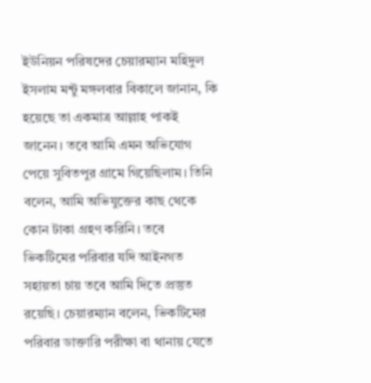ইউনিয়ন পরিষদের চেয়ারম্যান মহিদুল ইসলাম মন্টু মঙ্গলবার বিকালে জানান, কি হয়েছে তা একমাত্র আল্লাহ পাকই জানেন। তবে আমি এমন অভিযোগ পেয়ে সুবিতপুর গ্রামে গিয়েছিলাম। তিনি বলেন, আমি অভিযুক্তের কাছ থেকে কোন টাকা গ্রহণ করিনি। তবে ভিকটিমের পরিবার যদি আইনগত সহায়তা চায় তবে আমি দিতে প্রস্তুত রয়েছি। চেয়ারম্যান বলেন, ভিকটিমের পরিবার ডাক্তারি পরীক্ষা বা থানায় যেতে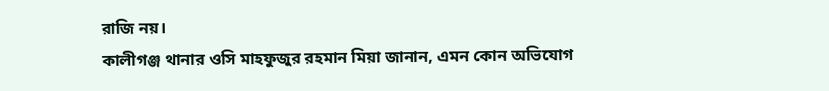রাজি নয়।
কালীগঞ্জ থানার ওসি মাহফুজুর রহমান মিয়া জানান, এমন কোন অভিযোগ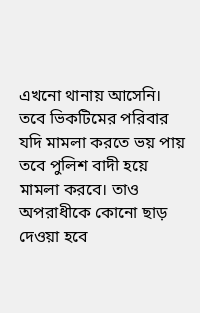এখনো থানায় আসেনি। তবে ভিকটিমের পরিবার যদি মামলা করতে ভয় পায় তবে পুলিশ বাদী হয়ে মামলা করবে। তাও অপরাধীকে কোনো ছাড় দেওয়া হবে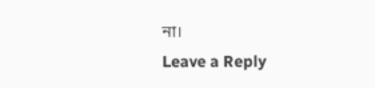না।
Leave a Reply